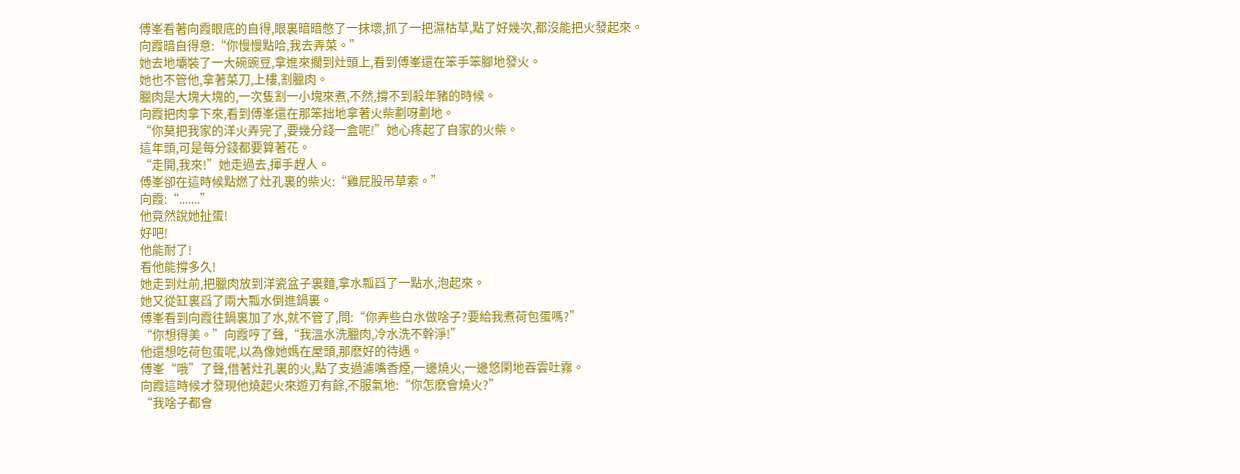傅峯看著向霞眼底的自得,眼裏暗暗憋了一抹壞,抓了一把濕枯草,點了好幾次,都沒能把火發起來。
向霞暗自得意:“你慢慢點哈,我去弄菜。”
她去地壩裝了一大碗豌豆,拿進來擱到灶頭上,看到傅峯還在笨手笨腳地發火。
她也不管他,拿著菜刀,上樓,割臘肉。
臘肉是大塊大塊的,一次隻割一小塊來煮,不然,撐不到殺年豬的時候。
向霞把肉拿下來,看到傅峯還在那笨拙地拿著火柴劃呀劃地。
“你莫把我家的洋火弄完了,要幾分錢一盒呢!”她心疼起了自家的火柴。
這年頭,可是每分錢都要算著花。
“走開,我來!”她走過去,揮手趕人。
傅峯卻在這時候點燃了灶孔裏的柴火:“雞屁股吊草索。”
向霞:“.......”
他竟然說她扯蛋!
好吧!
他能耐了!
看他能撐多久!
她走到灶前,把臘肉放到洋瓷盆子裏麵,拿水瓢舀了一點水,泡起來。
她又從缸裏舀了兩大瓢水倒進鍋裏。
傅峯看到向霞往鍋裏加了水,就不管了,問:“你弄些白水做啥子?要給我煮荷包蛋嗎?”
“你想得美。”向霞哼了聲,“我溫水洗臘肉,冷水洗不幹淨!”
他還想吃荷包蛋呢,以為像她媽在屋頭,那麽好的待遇。
傅峯“哦”了聲,借著灶孔裏的火,點了支過濾嘴香煙,一邊燒火,一邊悠閑地吞雲吐霧。
向霞這時候才發現他燒起火來遊刃有餘,不服氣地:“你怎麽會燒火?”
“我啥子都會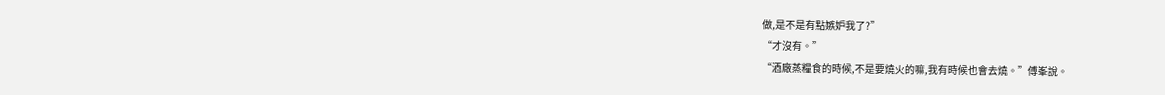做,是不是有點嫉妒我了?”
“才沒有。”
“酒廠蒸糧食的時候,不是要燒火的嘛,我有時候也會去燒。”傅峯說。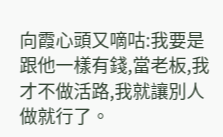向霞心頭又嘀咕:我要是跟他一樣有錢,當老板,我才不做活路,我就讓別人做就行了。